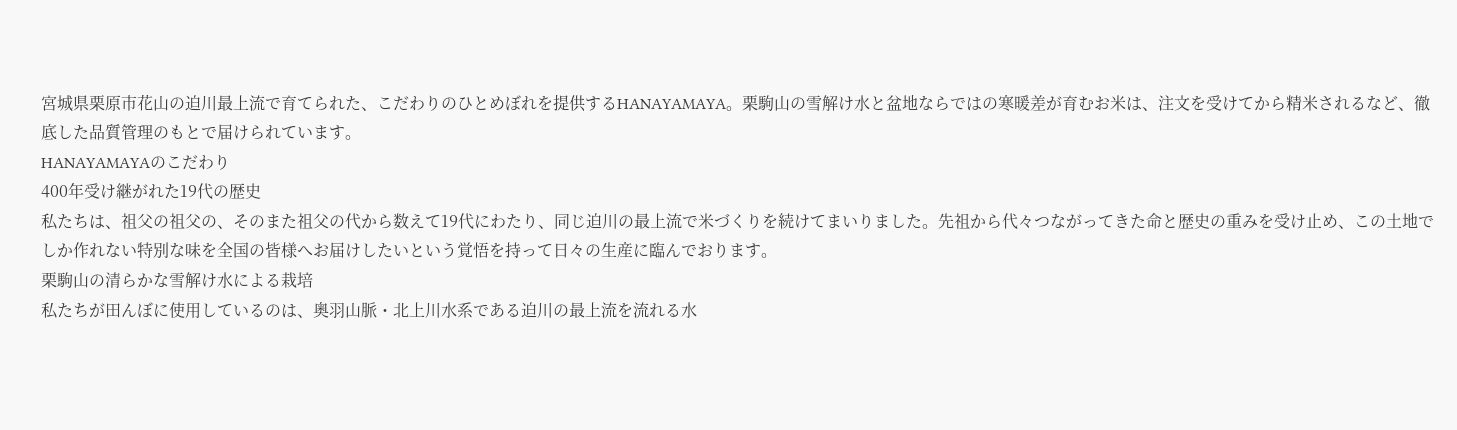宮城県栗原市花山の迫川最上流で育てられた、こだわりのひとめぼれを提供するHANAYAMAYA。栗駒山の雪解け水と盆地ならではの寒暖差が育むお米は、注文を受けてから精米されるなど、徹底した品質管理のもとで届けられています。
HANAYAMAYAのこだわり
400年受け継がれた19代の歴史
私たちは、祖父の祖父の、そのまた祖父の代から数えて19代にわたり、同じ迫川の最上流で米づくりを続けてまいりました。先祖から代々つながってきた命と歴史の重みを受け止め、この土地でしか作れない特別な味を全国の皆様へお届けしたいという覚悟を持って日々の生産に臨んでおります。
栗駒山の清らかな雪解け水による栽培
私たちが田んぼに使用しているのは、奥羽山脈・北上川水系である迫川の最上流を流れる水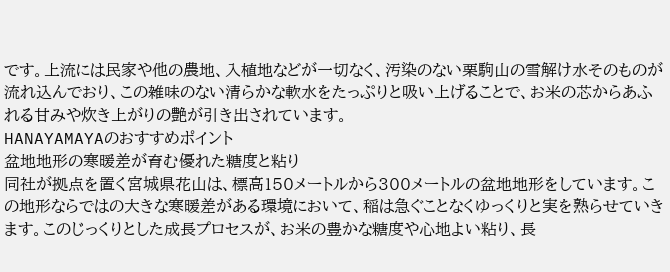です。上流には民家や他の農地、入植地などが一切なく、汚染のない栗駒山の雪解け水そのものが流れ込んでおり、この雑味のない清らかな軟水をたっぷりと吸い上げることで、お米の芯からあふれる甘みや炊き上がりの艶が引き出されています。
HANAYAMAYAのおすすめポイント
盆地地形の寒暖差が育む優れた糖度と粘り
同社が拠点を置く宮城県花山は、標高150メートルから300メートルの盆地地形をしています。この地形ならではの大きな寒暖差がある環境において、稲は急ぐことなくゆっくりと実を熟らせていきます。このじっくりとした成長プロセスが、お米の豊かな糖度や心地よい粘り、長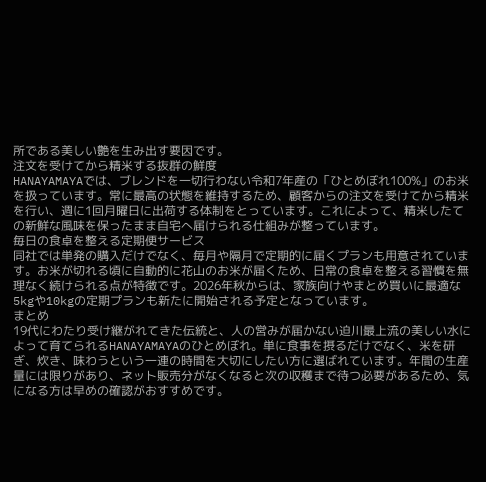所である美しい艶を生み出す要因です。
注文を受けてから精米する抜群の鮮度
HANAYAMAYAでは、ブレンドを一切行わない令和7年産の「ひとめぼれ100%」のお米を扱っています。常に最高の状態を維持するため、顧客からの注文を受けてから精米を行い、週に1回月曜日に出荷する体制をとっています。これによって、精米したての新鮮な風味を保ったまま自宅へ届けられる仕組みが整っています。
毎日の食卓を整える定期便サービス
同社では単発の購入だけでなく、毎月や隔月で定期的に届くプランも用意されています。お米が切れる頃に自動的に花山のお米が届くため、日常の食卓を整える習慣を無理なく続けられる点が特徴です。2026年秋からは、家族向けやまとめ買いに最適な5kgや10kgの定期プランも新たに開始される予定となっています。
まとめ
19代にわたり受け継がれてきた伝統と、人の営みが届かない迫川最上流の美しい水によって育てられるHANAYAMAYAのひとめぼれ。単に食事を摂るだけでなく、米を研ぎ、炊き、味わうという一連の時間を大切にしたい方に選ばれています。年間の生産量には限りがあり、ネット販売分がなくなると次の収穫まで待つ必要があるため、気になる方は早めの確認がおすすめです。